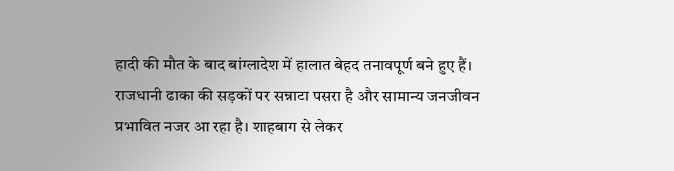हादी की मौत के बाद बांग्लादेश में हालात बेहद तनावपूर्ण बने हुए हैं। राजधानी ढाका की सड़कों पर सन्नाटा पसरा है और सामान्य जनजीवन प्रभावित नजर आ रहा है। शाहबाग से लेकर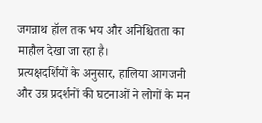जगन्नाथ हॉल तक भय और अनिश्चितता का माहौल देखा जा रहा है।
प्रत्यक्षदर्शियों के अनुसार, हालिया आगजनी और उग्र प्रदर्शनों की घटनाओं ने लोगों के मन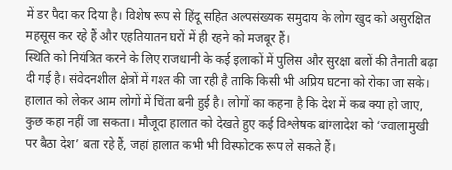में डर पैदा कर दिया है। विशेष रूप से हिंदू सहित अल्पसंख्यक समुदाय के लोग खुद को असुरक्षित महसूस कर रहे हैं और एहतियातन घरों में ही रहने को मजबूर हैं।
स्थिति को नियंत्रित करने के लिए राजधानी के कई इलाकों में पुलिस और सुरक्षा बलों की तैनाती बढ़ा दी गई है। संवेदनशील क्षेत्रों में गश्त की जा रही है ताकि किसी भी अप्रिय घटना को रोका जा सके।
हालात को लेकर आम लोगों में चिंता बनी हुई है। लोगों का कहना है कि देश में कब क्या हो जाए, कुछ कहा नहीं जा सकता। मौजूदा हालात को देखते हुए कई विश्लेषक बांग्लादेश को ‘ज्वालामुखी पर बैठा देश’ बता रहे हैं, जहां हालात कभी भी विस्फोटक रूप ले सकते हैं।